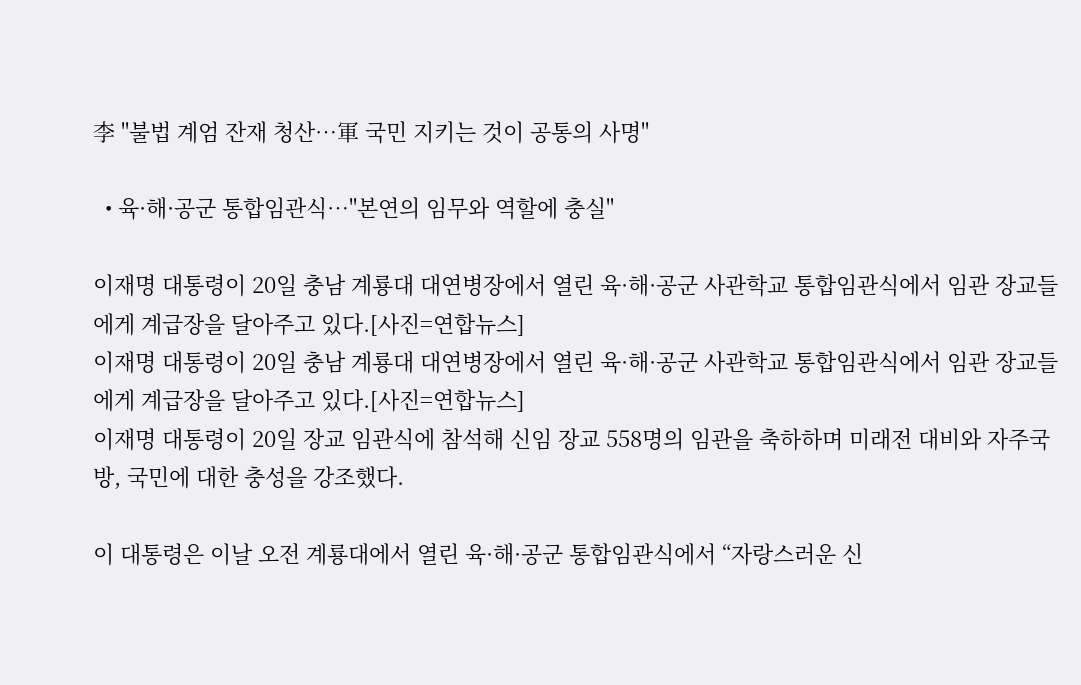李 "불법 계엄 잔재 청산…軍 국민 지키는 것이 공통의 사명"

  • 육·해·공군 통합임관식…"본연의 임무와 역할에 충실"

이재명 대통령이 20일 충남 계룡대 대연병장에서 열린 육·해·공군 사관학교 통합임관식에서 임관 장교들에게 계급장을 달아주고 있다.[사진=연합뉴스]
이재명 대통령이 20일 충남 계룡대 대연병장에서 열린 육·해·공군 사관학교 통합임관식에서 임관 장교들에게 계급장을 달아주고 있다.[사진=연합뉴스]
이재명 대통령이 20일 장교 임관식에 참석해 신임 장교 558명의 임관을 축하하며 미래전 대비와 자주국방, 국민에 대한 충성을 강조했다.

이 대통령은 이날 오전 계룡대에서 열린 육·해·공군 통합임관식에서 “자랑스러운 신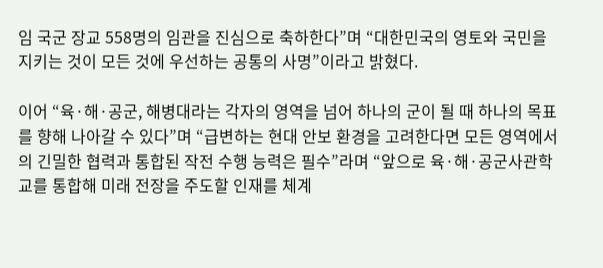임 국군 장교 558명의 임관을 진심으로 축하한다”며 “대한민국의 영토와 국민을 지키는 것이 모든 것에 우선하는 공통의 사명”이라고 밝혔다.

이어 “육·해·공군, 해병대라는 각자의 영역을 넘어 하나의 군이 될 때 하나의 목표를 향해 나아갈 수 있다”며 “급변하는 현대 안보 환경을 고려한다면 모든 영역에서의 긴밀한 협력과 통합된 작전 수행 능력은 필수”라며 “앞으로 육·해·공군사관학교를 통합해 미래 전장을 주도할 인재를 체계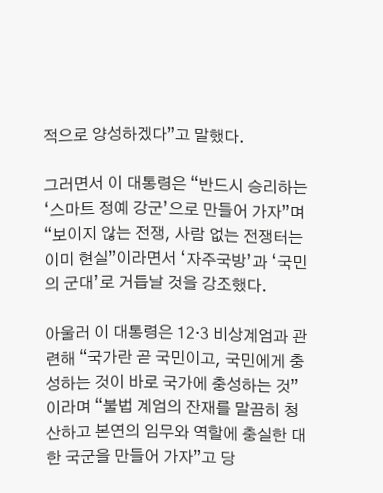적으로 양성하겠다”고 말했다.

그러면서 이 대통령은 “반드시 승리하는 ‘스마트 정예 강군’으로 만들어 가자”며 “보이지 않는 전쟁, 사람 없는 전쟁터는 이미 현실”이라면서 ‘자주국방’과 ‘국민의 군대’로 거듭날 것을 강조했다.

아울러 이 대통령은 12·3 비상계엄과 관련해 “국가란 곧 국민이고, 국민에게 충성하는 것이 바로 국가에 충성하는 것”이라며 “불법 계엄의 잔재를 말끔히 청산하고 본연의 임무와 역할에 충실한 대한 국군을 만들어 가자”고 당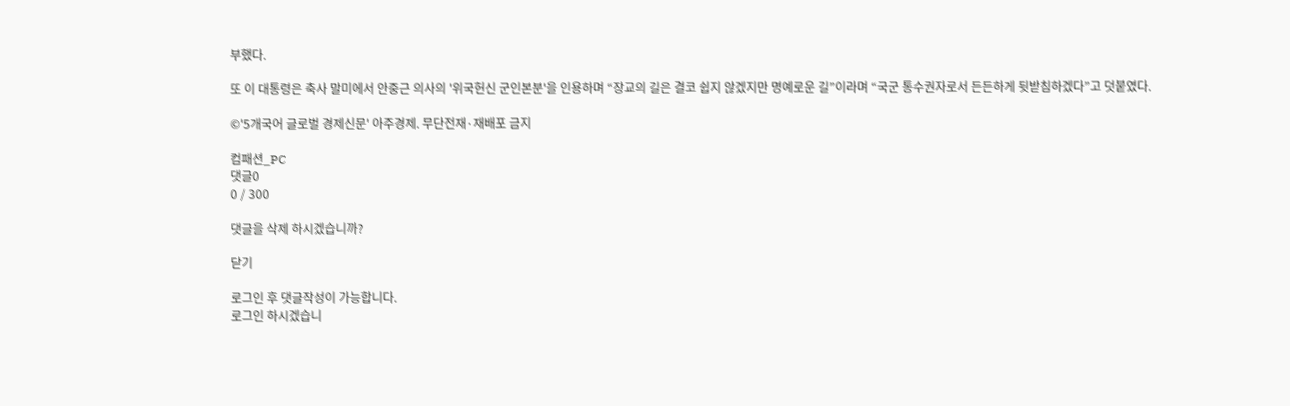부했다.

또 이 대통령은 축사 말미에서 안중근 의사의 '위국헌신 군인본분'을 인용하며 “장교의 길은 결코 쉽지 않겠지만 명예로운 길”이라며 “국군 통수권자로서 든든하게 뒷받침하겠다”고 덧붙였다.

©'5개국어 글로벌 경제신문' 아주경제. 무단전재·재배포 금지

컴패션_PC
댓글0
0 / 300

댓글을 삭제 하시겠습니까?

닫기

로그인 후 댓글작성이 가능합니다.
로그인 하시겠습니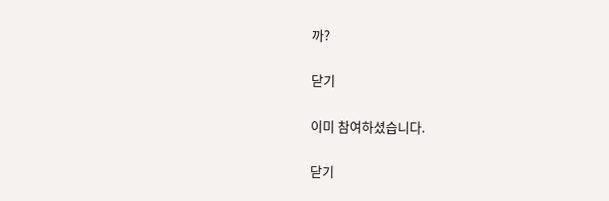까?

닫기

이미 참여하셨습니다.

닫기